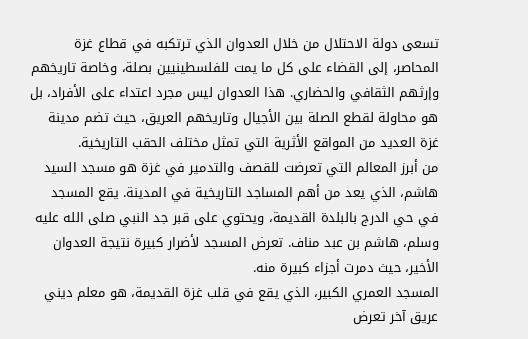تسعى دولة الاحتلال من خلال العدوان الذي ترتكبه في قطاع غزة المحاصر، إلى القضاء على كل ما يمت للفلسطينيين بصلة، وخاصة تاريخهم وإرثهم الثقافي والحضاري. هذا العدوان ليس مجرد اعتداء على الأفراد، بل هو محاولة لقطع الصلة بين الأجيال وتاريخهم العريق، حيث تضم مدينة غزة العديد من المواقع الأثرية التي تمثل مختلف الحقب التاريخية.
من أبرز المعالم التي تعرضت للقصف والتدمير في غزة هو مسجد السيد هاشم، الذي يعد من أهم المساجد التاريخية في المدينة. يقع المسجد في حي الدرج بالبلدة القديمة، ويحتوي على قبر جد النبي صلى الله عليه وسلم، هاشم بن عبد مناف. تعرض المسجد لأضرار كبيرة نتيجة العدوان الأخير، حيث دمرت أجزاء كبيرة منه.
المسجد العمري الكبير، الذي يقع في قلب غزة القديمة، هو معلم ديني عريق آخر تعرض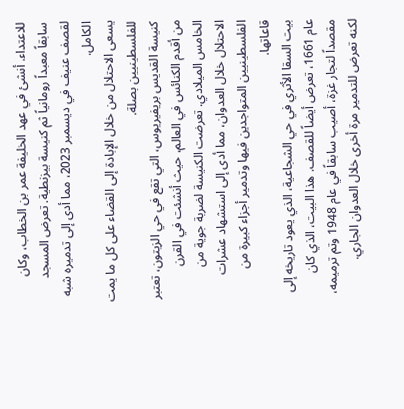للاعتداء. أنشئ في عهد الخليفة عمر بن الخطاب، وكان سابقاً معبداً رومانياً ثم كنيسة بيزنطية. تعرض المسجد لقصف عنيف في ديسمبر 2023، مما أدى إلى تدميره شبه الكامل.
يسعى الاحتلال من خلال الإبادة إلى القضاء على كل ما يمت للفلسطينيين بصلة.
كنيسة القديس بريفيريوس، التي تقع في حي الزيتون، تعتبر من أقدم الكنائس في العالم، حيث أنشئت في القرن الخامس الميلادي. تعرضت الكنيسة لضربة جوية من الاحتلال خلال العدوان، مما أدى إلى استشهاد عشرات الفلسطينيين المتواجدين فيها وتدمير أجزاء كبيرة من قاعاتها.
بيت السقا الأثري في حي الشجاعية، الذي يعود تاريخه إلى عام 1661، تعرض أيضاً للقصف. هذا البيت، الذي كان مقصداً لتجار غزة، أصيب سابقاً في عام 1948 وتم ترميمه، لكنه تعرض للتدمير مرة أخرى خلال العدوان الجاري.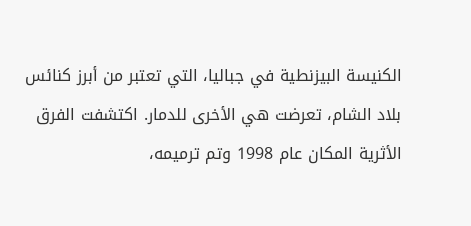الكنيسة البيزنطية في جباليا، التي تعتبر من أبرز كنائس بلاد الشام، تعرضت هي الأخرى للدمار. اكتشفت الفرق الأثرية المكان عام 1998 وتم ترميمه،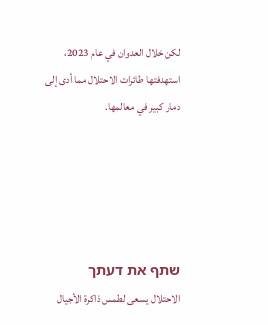لكن خلال العدوان في عام 2023، استهدفتها طائرات الاحتلال مما أدى إلى دمار كبير في معالمها.





שתף את דעתך
الاحتلال يسعى لطمس ذاكرة الأجيال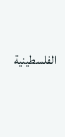الفلسطينية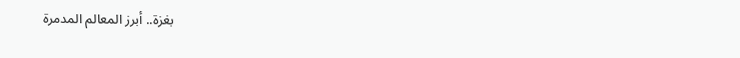بغزة.. أبرز المعالم المدمرة